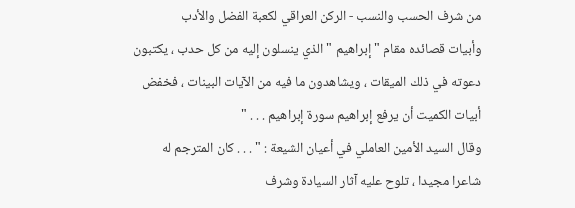من شرف الحسب والنسب - الركن العراقي لكعبة الفضل والأدب
وأبيات قصائده مقام " إبراهيم " الذي ينسلون إليه من كل حدب ، يكتبون
دعوته في ذلك الميقات ، ويشاهدون ما فيه من الآيات البينات ، فخفض
أبيات الكميت أن يرفع إبراهيم سورة إبراهيم . . . "
وقال السيد الأمين العاملي في أعيان الشيعة : " . . . كان المترجم له
شاعرا مجيدا ، تلوح عليه آثار السيادة وشرف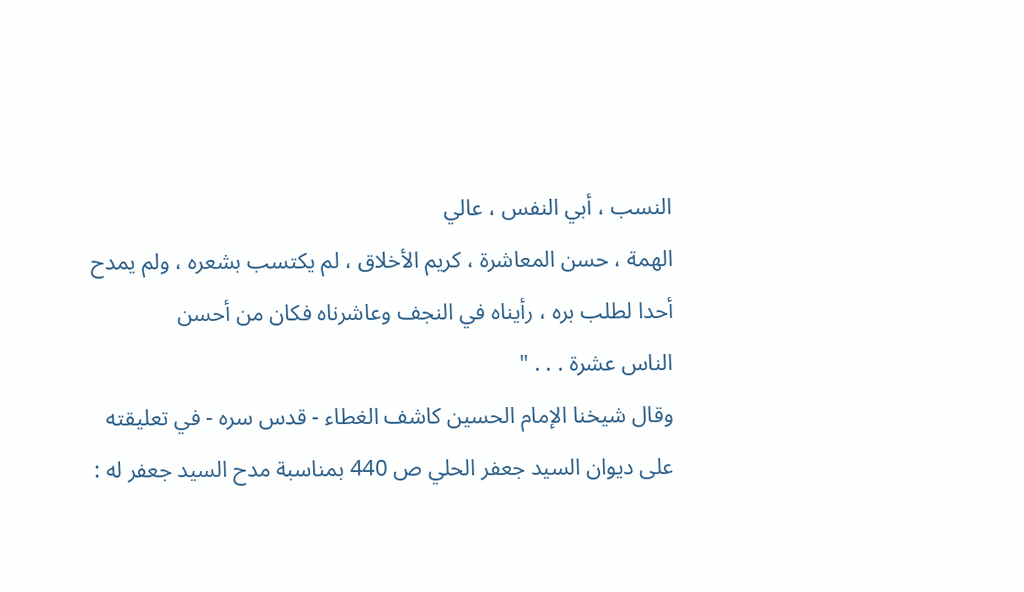النسب ، أبي النفس ، عالي
الهمة ، حسن المعاشرة ، كريم الأخلاق ، لم يكتسب بشعره ، ولم يمدح
أحدا لطلب بره ، رأيناه في النجف وعاشرناه فكان من أحسن
الناس عشرة . . . "
وقال شيخنا الإمام الحسين كاشف الغطاء - قدس سره - في تعليقته
على ديوان السيد جعفر الحلي ص 440 بمناسبة مدح السيد جعفر له :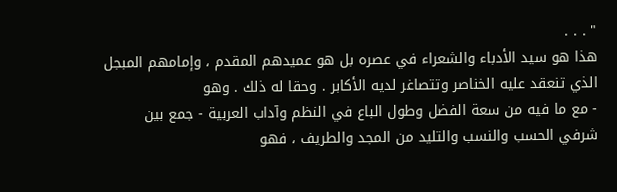" . . .
هذا هو سيد الأدباء والشعراء في عصره بل هو عميدهم المقدم ، وإمامهم المبجل
الذي تنعقد عليه الخناصر وتتصاغر لديه الأكابر . وحقا له ذلك . وهو
- مع ما فيه من سعة الفضل وطول الباع في النظم وآداب العربية - جمع بين
شرفي الحسب والنسب والتليد من المجد والطريف ، فهو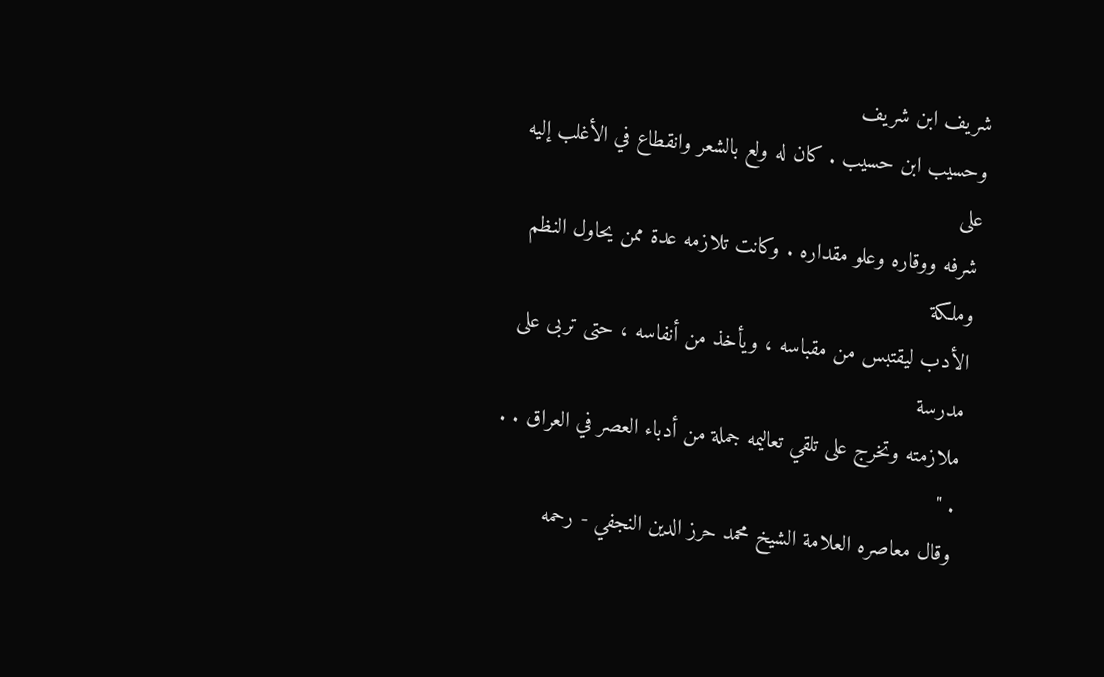شريف ابن شريف
وحسيب ابن حسيب . كان له ولع بالشعر وانقطاع في الأغلب إليه على
شرفه ووقاره وعلو مقداره . وكانت تلازمه عدة ممن يحاول النظم وملكة
الأدب ليقتبس من مقباسه ، ويأخذ من أنفاسه ، حتى تربى على مدرسة
ملازمته وتخرج على تلقي تعاليمه جملة من أدباء العصر في العراق . . . "
وقال معاصره العلامة الشيخ محمد حرز الدين النجفي - رحمه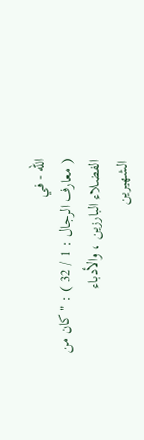الله - في
( معارف الرجال : 1 / 32 ) : " كان من الفضلاء البارزين ، والأدباء
الشهيرين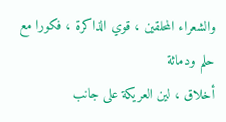والشعراء المحلقين ، قوي الذاكرة ، فكورا مع حلم ودماثة
أخلاق ، لين العريكة على جانب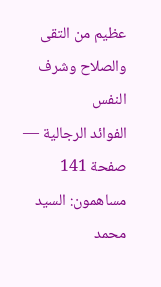عظيم من التقى والصلاح وشرف النفس
الفوائد الرجالية — صفحة 141
مساهمون: السيد محمد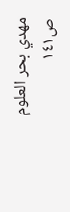مهدي بحر العلوم
ص١٤١